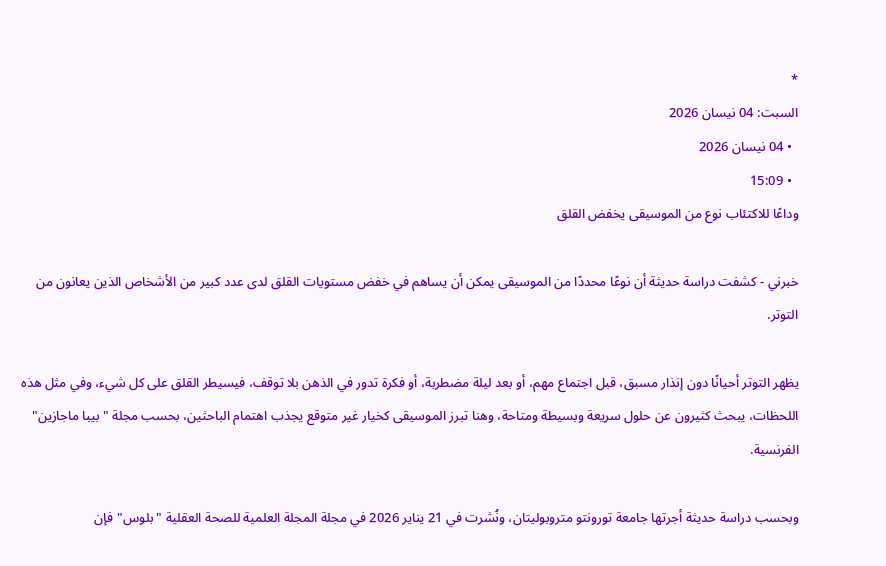*
السبت: 04 نيسان 2026
  • 04 نيسان 2026
  • 15:09
وداعًا للاكتئاب نوع من الموسيقى يخفض القلق

خبرني - كشفت دراسة حديثة أن نوعًا محددًا من الموسيقى يمكن أن يساهم في خفض مستويات القلق لدى عدد كبير من الأشخاص الذين يعانون من التوتر.

يظهر التوتر أحيانًا دون إنذار مسبق، قبل اجتماع مهم، أو بعد ليلة مضطربة، أو فكرة تدور في الذهن بلا توقف، فيسيطر القلق على كل شيء، وفي مثل هذه اللحظات، يبحث كثيرون عن حلول سريعة وبسيطة ومتاحة، وهنا تبرز الموسيقى كخيار غير متوقع يجذب اهتمام الباحثين، بحسب مجلة "بيبا ماجازين" الفرنسية.

وبحسب دراسة حديثة أجرتها جامعة تورونتو متروبوليتان، ونُشرت في 21 يناير 2026 في مجلة المجلة العلمية للصحة العقلية "بلوس"فإن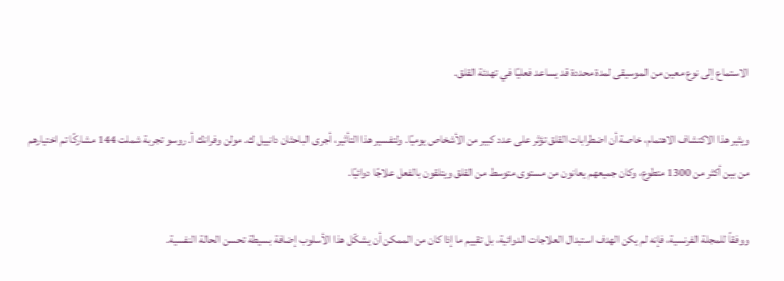الاستماع إلى نوع معين من الموسيقى لمدة محددة قد يساعد فعليًا في تهدئة القلق.

ويثير هذا الاكتشاف الاهتمام، خاصة أن اضطرابات القلق تؤثر على عدد كبير من الأشخاص يوميًا. ولتفسير هذا التأثير، أجرى الباحثان دانييل ك. مولن وفرانك أ. روسو تجربة شملت 144 مشاركًا تم اختيارهم من بين أكثر من 1300 متطوع، وكان جميعهم يعانون من مستوى متوسط من القلق ويتلقون بالفعل علاجًا دوائيًا.

ووفقاً للمجلة الفرنسية، فإنه لم يكن الهدف استبدال العلاجات الدوائية، بل تقييم ما إذا كان من الممكن أن يشكّل هذا الأسلوب إضافة بسيطة تحسن الحالة النفسية.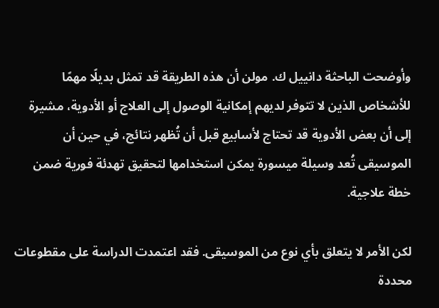وأوضحت الباحثة دانييل ك. مولن أن هذه الطريقة قد تمثل بديلًا مهمًا للأشخاص الذين لا تتوفر لديهم إمكانية الوصول إلى العلاج أو الأدوية، مشيرة إلى أن بعض الأدوية قد تحتاج لأسابيع قبل أن تُظهر نتائج، في حين أن الموسيقى تُعد وسيلة ميسورة يمكن استخدامها لتحقيق تهدئة فورية ضمن خطة علاجية.

لكن الأمر لا يتعلق بأي نوع من الموسيقى. فقد اعتمدت الدراسة على مقطوعات محددة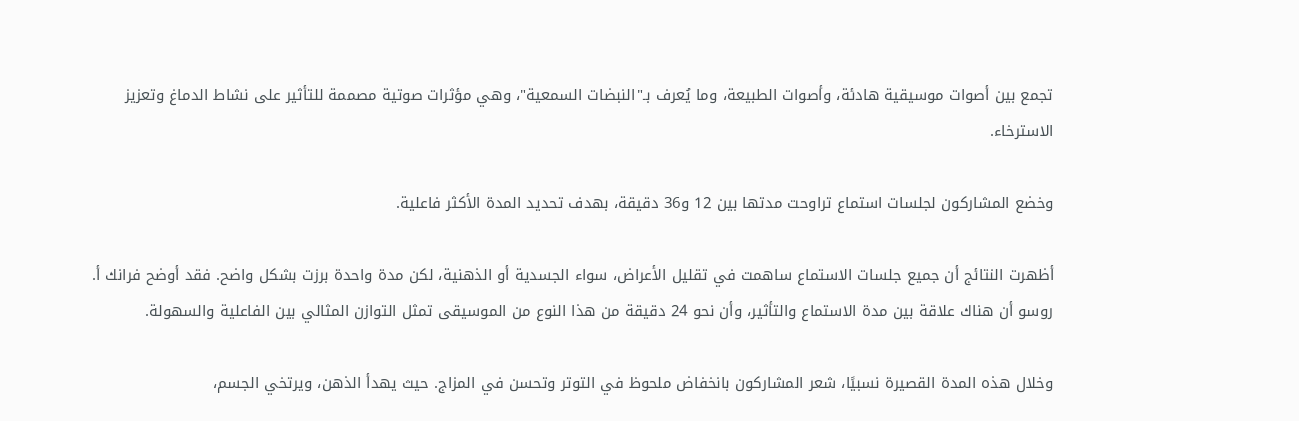تجمع بين أصوات موسيقية هادئة، وأصوات الطبيعة، وما يُعرف بـ"النبضات السمعية"، وهي مؤثرات صوتية مصممة للتأثير على نشاط الدماغ وتعزيز الاسترخاء.

وخضع المشاركون لجلسات استماع تراوحت مدتها بين 12 و36 دقيقة، بهدف تحديد المدة الأكثر فاعلية.

أظهرت النتائج أن جميع جلسات الاستماع ساهمت في تقليل الأعراض، سواء الجسدية أو الذهنية، لكن مدة واحدة برزت بشكل واضح. فقد أوضح فرانك أ. روسو أن هناك علاقة بين مدة الاستماع والتأثير، وأن نحو 24 دقيقة من هذا النوع من الموسيقى تمثل التوازن المثالي بين الفاعلية والسهولة.

وخلال هذه المدة القصيرة نسبيًا، شعر المشاركون بانخفاض ملحوظ في التوتر وتحسن في المزاج. حيث يهدأ الذهن، ويرتخي الجسم،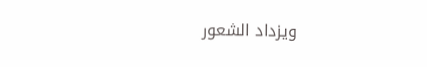ويزداد الشعور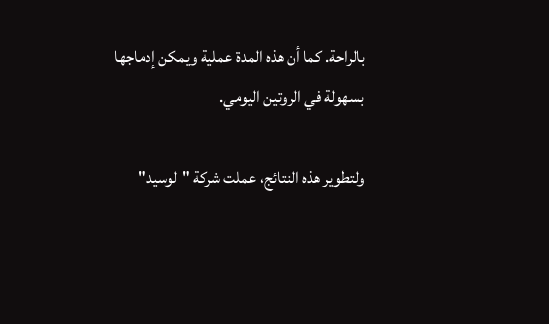بالراحة. كما أن هذه المدة عملية ويمكن إدماجها بسهولة في الروتين اليومي.

ولتطوير هذه النتائج، عملت شركة "لوسيد"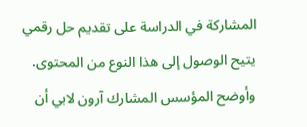المشاركة في الدراسة على تقديم حل رقمي يتيح الوصول إلى هذا النوع من المحتوى. وأوضح المؤسس المشارك آرون لابي أن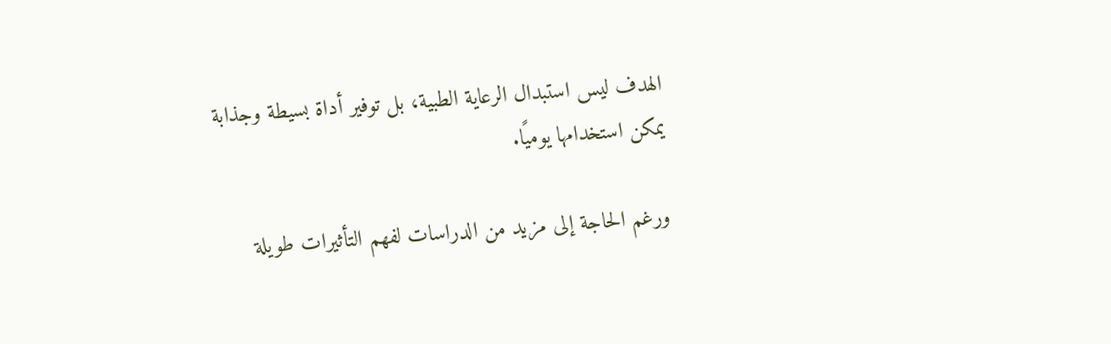الهدف ليس استبدال الرعاية الطبية، بل توفير أداة بسيطة وجذابة يمكن استخدامها يوميًا.

ورغم الحاجة إلى مزيد من الدراسات لفهم التأثيرات طويلة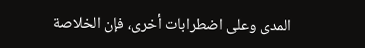المدى وعلى اضطرابات أخرى، فإن الخلاصة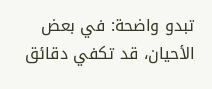تبدو واضحة: في بعض الأحيان، قد تكفي دقائق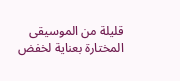قليلة من الموسيقى المختارة بعناية لخفض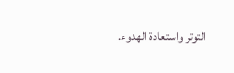التوتر واستعادة الهدوء.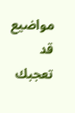مواضيع قد تعجبك